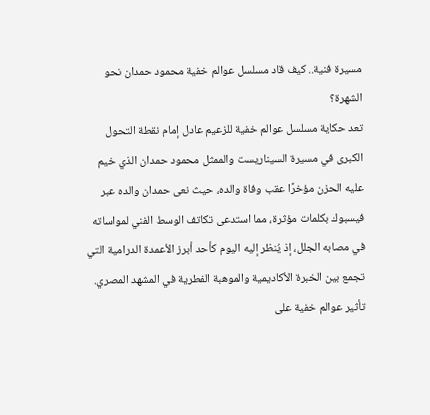مسيرة فنية.. كيف قاد مسلسل عوالم خفية محمود حمدان نحو الشهرة؟
تعد حكاية مسلسل عوالم خفية للزعيم عادل إمام نقطة التحول الكبرى في مسيرة السيناريست والممثل محمود حمدان الذي خيم عليه الحزن مؤخرًا عقب وفاة والده، حيث نعى حمدان والده عبر فيسبوك بكلمات مؤثرة، مما استدعى تكاتف الوسط الفني لمواساته في مصابه الجلل، إذ يُنظر إليه اليوم كأحد أبرز الأعمدة الدرامية التي تجمع بين الخبرة الأكاديمية والموهبة الفطرية في المشهد المصري.
تأثير عوالم خفية على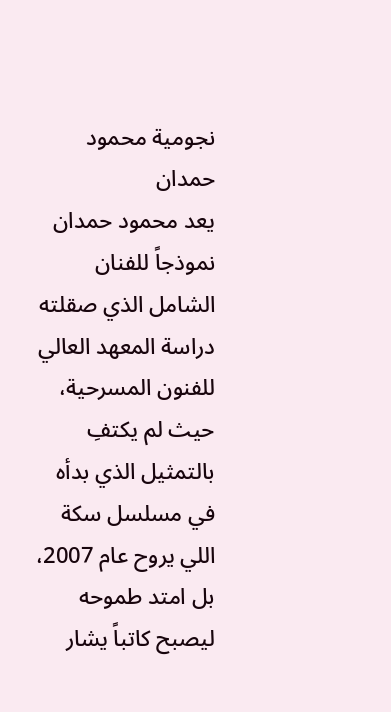نجومية محمود حمدان
يعد محمود حمدان نموذجاً للفنان الشامل الذي صقلته دراسة المعهد العالي للفنون المسرحية، حيث لم يكتفِ بالتمثيل الذي بدأه في مسلسل سكة اللي يروح عام 2007، بل امتد طموحه ليصبح كاتباً يشار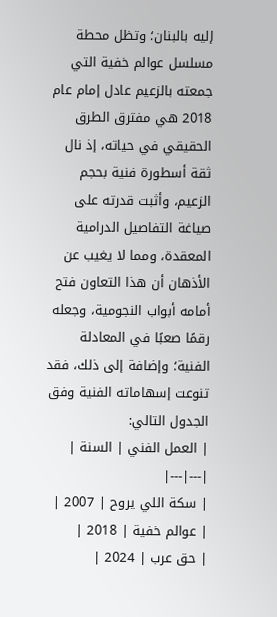إليه بالبنان؛ وتظل محطة مسلسل عوالم خفية التي جمعته بالزعيم عادل إمام عام 2018 هي مفترق الطرق الحقيقي في حياته، إذ نال ثقة أسطورة فنية بحجم الزعيم، وأثبت قدرته على صياغة التفاصيل الدرامية المعقدة، ومما لا يغيب عن الأذهان أن هذا التعاون فتح أمامه أبواب النجومية، وجعله رقمًا صعبًا في المعادلة الفنية؛ وإضافة إلى ذلك، فقد تنوعت إسهاماته الفنية وفق الجدول التالي:
| العمل الفني | السنة |
|---|---|
| سكة اللي يروح | 2007 |
| عوالم خفية | 2018 |
| حق عرب | 2024 |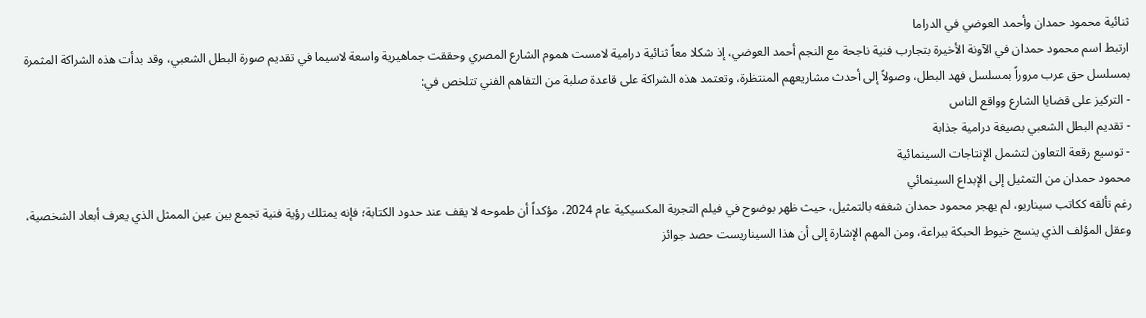ثنائية محمود حمدان وأحمد العوضي في الدراما
ارتبط اسم محمود حمدان في الآونة الأخيرة بتجارب فنية ناجحة مع النجم أحمد العوضي، إذ شكلا معاً ثنائية درامية لامست هموم الشارع المصري وحققت جماهيرية واسعة لاسيما في تقديم صورة البطل الشعبي، وقد بدأت هذه الشراكة المثمرة بمسلسل حق عرب مروراً بمسلسل فهد البطل، وصولاً إلى أحدث مشاريعهم المنتظرة، وتعتمد هذه الشراكة على قاعدة صلبة من التفاهم الفني تتلخص في:
- التركيز على قضايا الشارع وواقع الناس
- تقديم البطل الشعبي بصيغة درامية جذابة
- توسيع رقعة التعاون لتشمل الإنتاجات السينمائية
محمود حمدان من التمثيل إلى الإبداع السينمائي
رغم تألقه ككاتب سيناريو، لم يهجر محمود حمدان شغفه بالتمثيل، حيث ظهر بوضوح في فيلم التجربة المكسيكية عام 2024، مؤكداً أن طموحه لا يقف عند حدود الكتابة؛ فإنه يمتلك رؤية فنية تجمع بين عين الممثل الذي يعرف أبعاد الشخصية، وعقل المؤلف الذي ينسج خيوط الحبكة ببراعة، ومن المهم الإشارة إلى أن هذا السيناريست حصد جوائز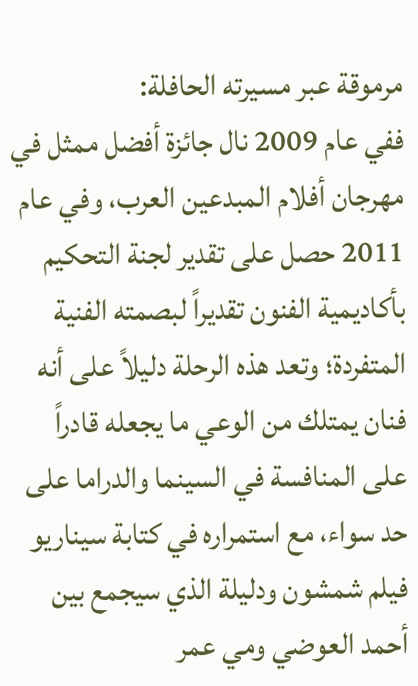مرموقة عبر مسيرته الحافلة:
ففي عام 2009 نال جائزة أفضل ممثل في مهرجان أفلام المبدعين العرب، وفي عام 2011 حصل على تقدير لجنة التحكيم بأكاديمية الفنون تقديراً لبصمته الفنية المتفردة؛ وتعد هذه الرحلة دليلاً على أنه فنان يمتلك من الوعي ما يجعله قادراً على المنافسة في السينما والدراما على حد سواء، مع استمراره في كتابة سيناريو فيلم شمشون ودليلة الذي سيجمع بين أحمد العوضي ومي عمر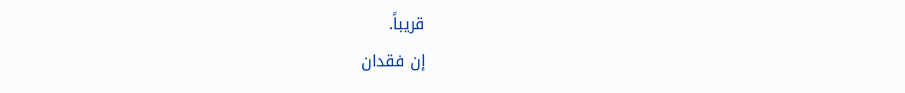قريباً.
إن فقدان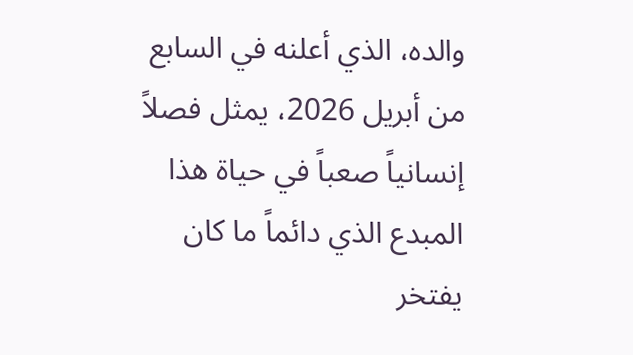والده، الذي أعلنه في السابع من أبريل 2026، يمثل فصلاً إنسانياً صعباً في حياة هذا المبدع الذي دائماً ما كان يفتخر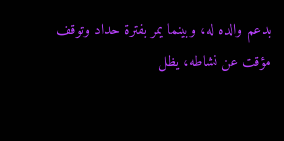بدعم والده له، وبينما يمر بفترة حداد وتوقف مؤقت عن نشاطه، يظل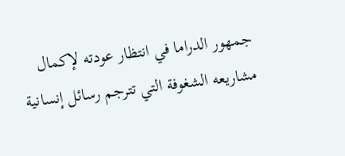جمهور الدراما في انتظار عودته لإكمال مشاريعه الشغوفة التي تترجم رسائل إنسانية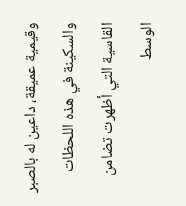وقيمية عميقة، داعين له بالصبر والسكينة في هذه اللحظات القاسية التي أظهرت تضامن الوسط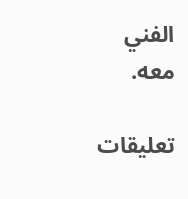الفني معه.

تعليقات